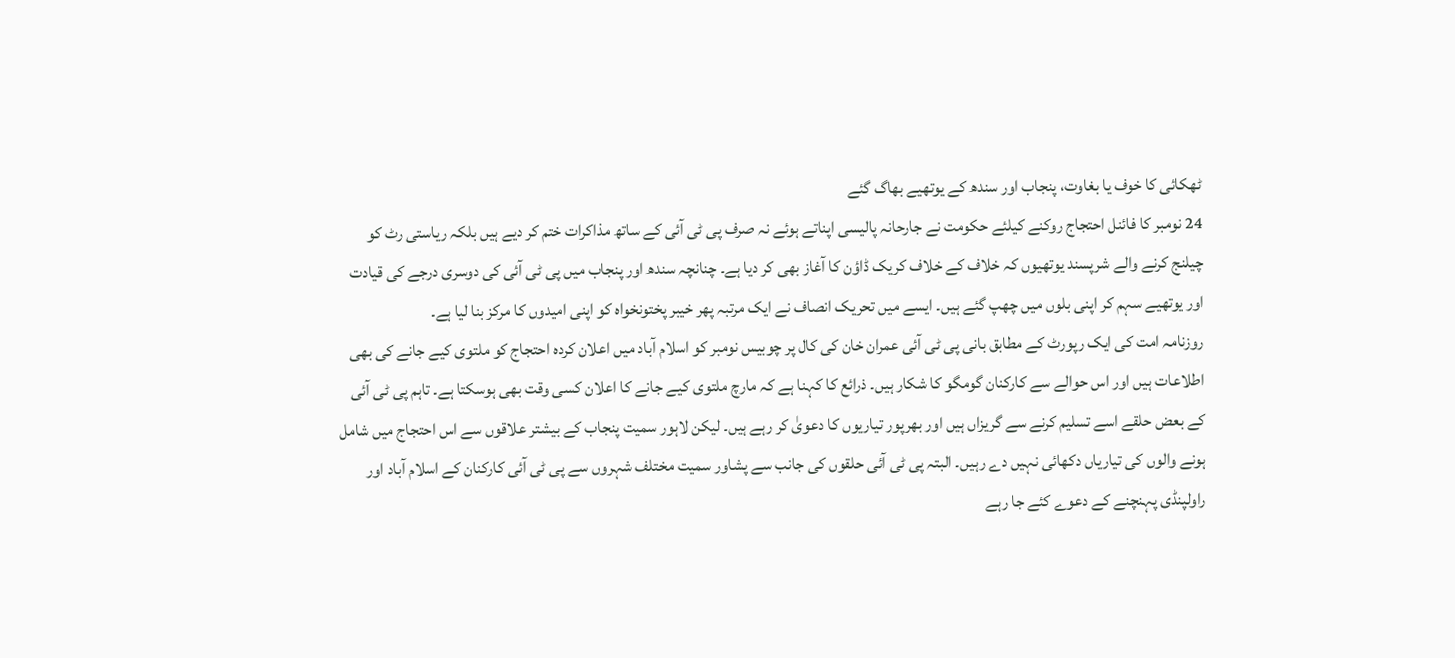ٹھکائی کا خوف یا بغاوت، پنجاب اور سندھ کے یوتھیے بھاگ گئے
24 نومبر کا فائنل احتجاج روکنے کیلئے حکومت نے جارحانہ پالیسی اپناتے ہوئے نہ صرف پی ٹی آئی کے ساتھ مذاکرات ختم کر دیے ہیں بلکہ ریاستی رٹ کو چیلنج کرنے والے شرپسند یوتھیوں کہ خلاف کے خلاف کریک ڈاؤن کا آغاز بھی کر دیا ہے۔ چنانچہ سندھ اور پنجاب میں پی ٹی آئی کی دوسری درجے کی قیادت اور یوتھیے سہم کر اپنی بلوں میں چھپ گئے ہیں۔ ایسے میں تحریک انصاف نے ایک مرتبہ پھر خیبر پختونخواہ کو اپنی امیدوں کا مرکز بنا لیا ہے۔
روزنامہ امت کی ایک رپورٹ کے مطابق بانی پی ٹی آئی عمران خان کی کال پر چوبیس نومبر کو اسلام آباد میں اعلان کردہ احتجاج کو ملتوی کیے جانے کی بھی اطلاعات ہیں اور اس حوالے سے کارکنان گومگو کا شکار ہیں۔ ذرائع کا کہنا ہے کہ مارچ ملتوی کیے جانے کا اعلان کسی وقت بھی ہوسکتا ہے۔ تاہم پی ٹی آئی کے بعض حلقے اسے تسلیم کرنے سے گریزاں ہیں اور بھرپور تیاریوں کا دعویٰ کر رہے ہیں۔ لیکن لاہور سمیت پنجاب کے بیشتر علاقوں سے اس احتجاج میں شامل ہونے والوں کی تیاریاں دکھائی نہیں دے رہیں۔ البتہ پی ٹی آئی حلقوں کی جانب سے پشاور سمیت مختلف شہروں سے پی ٹی آئی کارکنان کے اسلام آباد اور راولپنڈی پہنچنے کے دعوے کئے جا رہے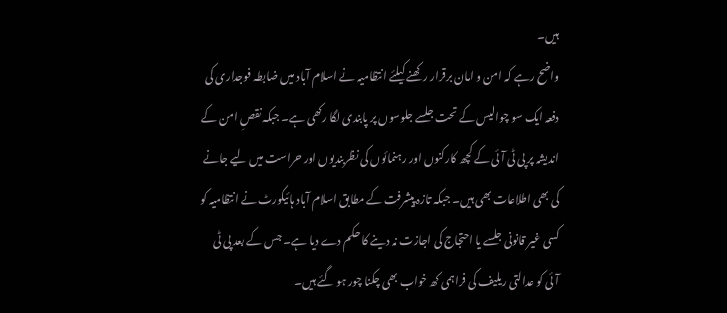ہیں۔
واضح رہے کہ امن و امان برقرار رکھنے کیلئے انتظامیہ نے اسلام آباد میں ضابطہ فوجداری کی دفعہ ایک سو چوالیس کے تحت جلسے جلوسوں پر پابندی لگا رکھی ہے۔ جبکہ نقصِ امن کے اندیشہ پر پی ٹی آئی کے کچھ کارکنوں اور رہنمائوں کی نظربندیوں اور حراست میں لیے جانے کی بھی اطلاعات بھی ہیں۔ جبکہ تازہ پیشرفت کے مطابق اسلام آباد ہائیکورٹ نے انتظامیہ کو کسی غیر قانونی جلسے یا احتجاج کی اجازت نہ دینے کا حکم دے دیا ہے۔ جس کے بعد پی ٹی آئی کو عدالتی ریلیف کی فراہمی کھ خواب بھی چکنا چور ہو گئے ہیں۔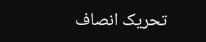تحریک انصاف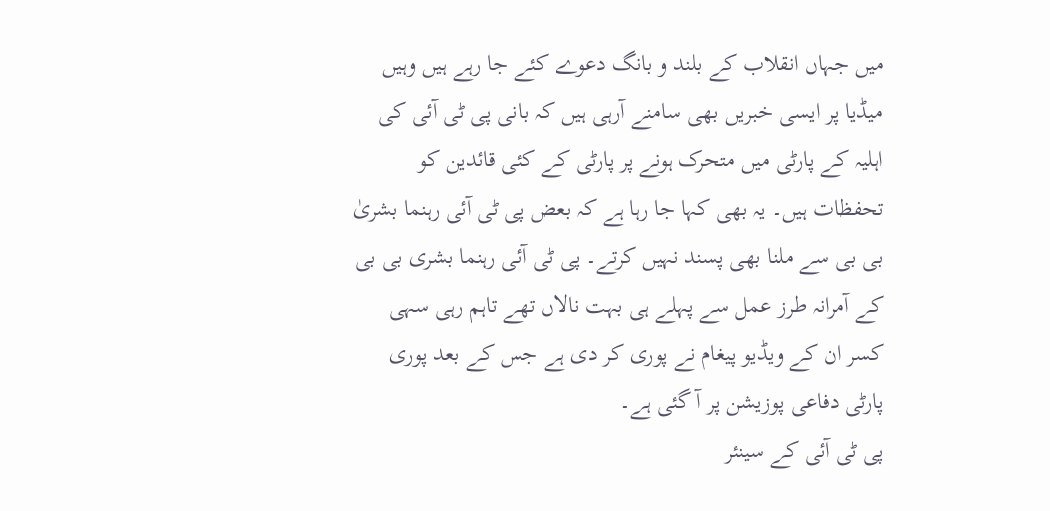میں جہاں انقلاب کے بلند و بانگ دعوے کئے جا رہے ہیں وہیں میڈیا پر ایسی خبریں بھی سامنے آرہی ہیں کہ بانی پی ٹی آئی کی اہلیہ کے پارٹی میں متحرک ہونے پر پارٹی کے کئی قائدین کو تحفظات ہیں۔ یہ بھی کہا جا رہا ہے کہ بعض پی ٹی آئی رہنما بشریٰ بی بی سے ملنا بھی پسند نہیں کرتے۔ پی ٹی آئی رہنما بشری بی بی کے آمرانہ طرز عمل سے پہلے ہی بہت نالاں تھے تاہم رہی سہی کسر ان کے ویڈیو پیغام نے پوری کر دی ہے جس کے بعد پوری پارٹی دفاعی پوزیشن پر آ گئی ہے۔
پی ٹی آئی کے سینئر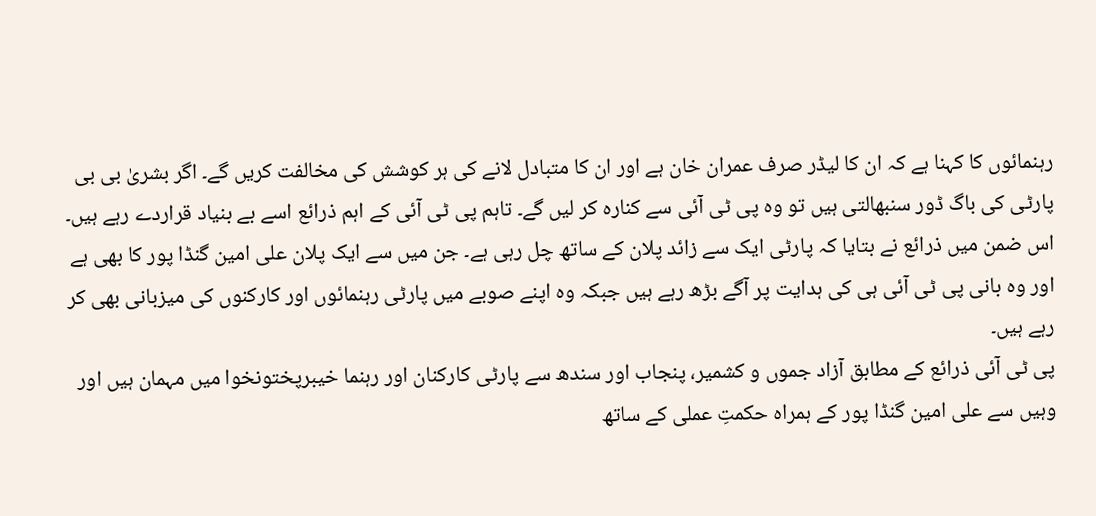رہنمائوں کا کہنا ہے کہ ان کا لیڈر صرف عمران خان ہے اور ان کا متبادل لانے کی ہر کوشش کی مخالفت کریں گے۔ اگر بشریٰ بی بی پارٹی کی باگ ڈور سنبھالتی ہیں تو وہ پی ٹی آئی سے کنارہ کر لیں گے۔ تاہم پی ٹی آئی کے اہم ذرائع اسے بے بنیاد قراردے رہے ہیں۔ اس ضمن میں ذرائع نے بتایا کہ پارٹی ایک سے زائد پلان کے ساتھ چل رہی ہے۔ جن میں سے ایک پلان علی امین گنڈا پور کا بھی ہے اور وہ بانی پی ٹی آئی ہی کی ہدایت پر آگے بڑھ رہے ہیں جبکہ وہ اپنے صوبے میں پارٹی رہنمائوں اور کارکنوں کی میزبانی بھی کر رہے ہیں۔
پی ٹی آئی ذرائع کے مطابق آزاد جموں و کشمیر، پنجاب اور سندھ سے پارٹی کارکنان اور رہنما خیبرپختونخوا میں مہمان ہیں اور وہیں سے علی امین گنڈا پور کے ہمراہ حکمتِ عملی کے ساتھ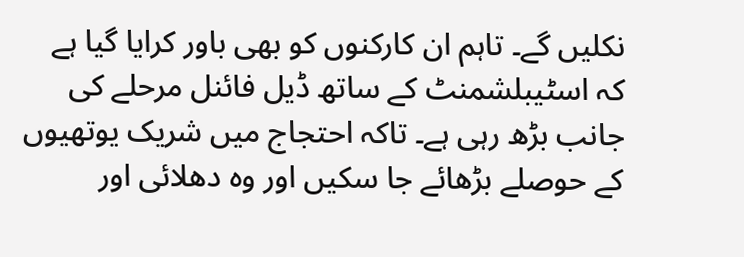نکلیں گے۔ تاہم ان کارکنوں کو بھی باور کرایا گیا ہے کہ اسٹیبلشمنٹ کے ساتھ ڈیل فائنل مرحلے کی جانب بڑھ رہی ہے۔ تاکہ احتجاج میں شریک یوتھیوں کے حوصلے بڑھائے جا سکیں اور وہ دھلائی اور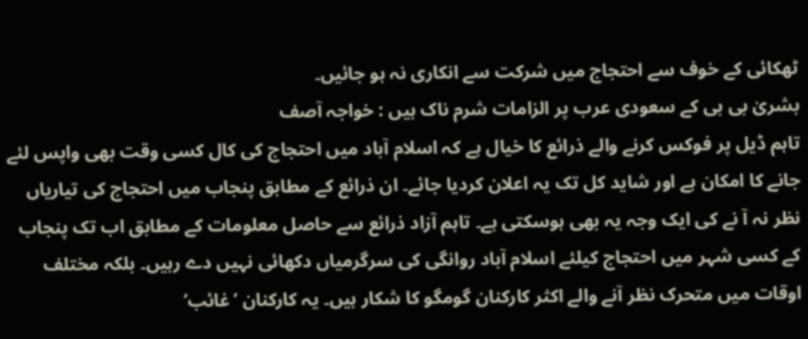ٹھکائی کے خوف سے احتجاج میں شرکت سے انکاری نہ ہو جائیں۔
بشریٰ بی بی کے سعودی عرب پر الزامات شرم ناک ہیں : خواجہ آصف
تاہم ڈیل پر فوکس کرنے والے ذرائع کا خیال ہے کہ اسلام آباد میں احتجاج کی کال کسی وقت بھی واپس لئے جانے کا امکان ہے اور شاید کل تک یہ اعلان کردیا جائے۔ ان ذرائع کے مطابق پنجاب میں احتجاج کی تیاریاں نظر نہ آ نے کی ایک وجہ یہ بھی ہوسکتی ہے۔ تاہم آزاد ذرائع سے حاصل معلومات کے مطابق اب تک پنجاب کے کسی شہر میں احتجاج کیلئے اسلام آباد روانگی کی سرگرمیاں دکھائی نہیں دے رہیں۔ بلکہ مختلف اوقات میں متحرک نظر آنے والے اکثر کارکنان گومگو کا شکار ہیں۔ یہ کارکنان ’غائب‘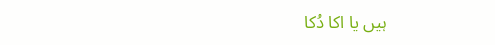ہیں یا اکا دُکا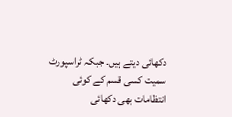دکھائی دیتے ہیں۔ جبکہ ٹراسپورٹ سمیت کسی قسم کے کوئی انتظامات بھی دکھائی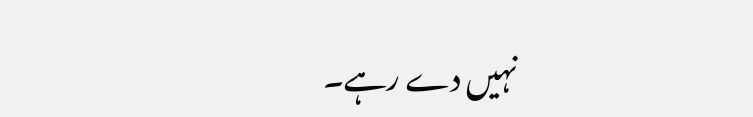نہیں دے رہے۔